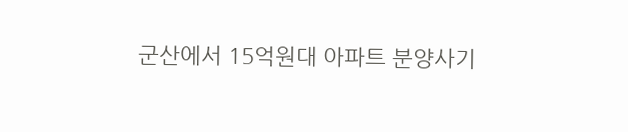군산에서 15억원대 아파트 분양사기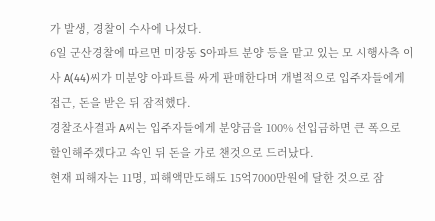가 발생, 경찰이 수사에 나섰다.
6일 군산경찰에 따르면 미장동 S아파트 분양 등을 맡고 있는 모 시행사측 이사 A(44)씨가 미분양 아파트를 싸게 판매한다며 개별적으로 입주자들에게 접근, 돈을 받은 뒤 잠적했다.
경찰조사결과 A씨는 입주자들에게 분양금을 100% 선입금하면 큰 폭으로 할인해주겠다고 속인 뒤 돈을 가로 챈것으로 드러났다.
현재 피해자는 11명, 피해액만도해도 15억7000만원에 달한 것으로 잠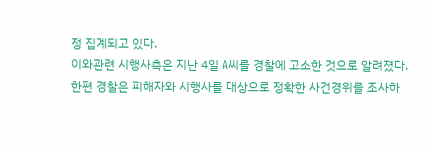정 집계되고 있다.
이와관련 시행사측은 지난 4일 A씨를 경찰에 고소한 것으로 알려졌다.
한편 경찰은 피해자와 시행사를 대상으로 정확한 사건경위를 조사하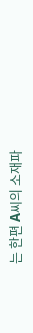는 한편 A씨의 소재파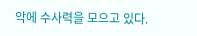악에 수사력을 모으고 있다.